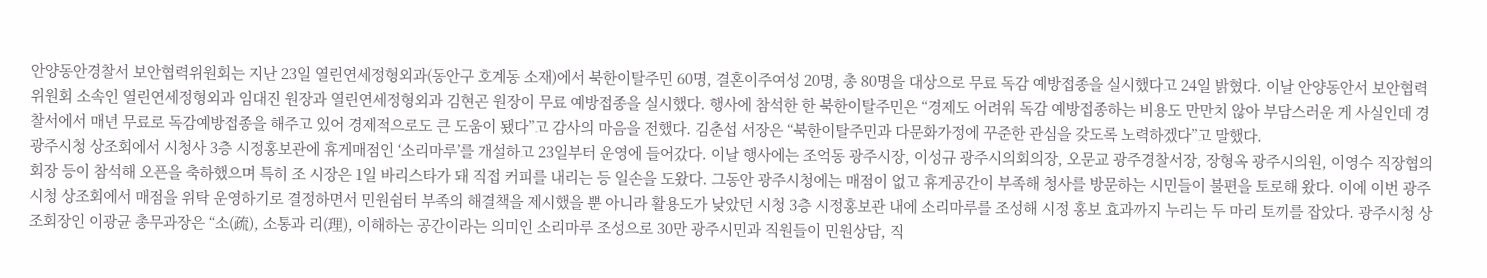안양동안경찰서 보안협력위원회는 지난 23일 열린연세정형외과(동안구 호계동 소재)에서 북한이탈주민 60명, 결혼이주여성 20명, 총 80명을 대상으로 무료 독감 예방접종을 실시했다고 24일 밝혔다. 이날 안양동안서 보안협력위원회 소속인 열린연세정형외과 임대진 원장과 열린연세정형외과 김현곤 원장이 무료 예방접종을 실시했다. 행사에 참석한 한 북한이탈주민은 “경제도 어려워 독감 예방접종하는 비용도 만만치 않아 부담스러운 게 사실인데 경찰서에서 매년 무료로 독감예방접종을 해주고 있어 경제적으로도 큰 도움이 됐다”고 감사의 마음을 전했다. 김춘섭 서장은 “북한이탈주민과 다문화가정에 꾸준한 관심을 갖도록 노력하겠다”고 말했다.
광주시청 상조회에서 시청사 3층 시정홍보관에 휴게매점인 ‘소리마루’를 개설하고 23일부터 운영에 들어갔다. 이날 행사에는 조억동 광주시장, 이성규 광주시의회의장, 오문교 광주경찰서장, 장형옥 광주시의원, 이영수 직장협의회장 등이 참석해 오픈을 축하했으며 특히 조 시장은 1일 바리스타가 돼 직접 커피를 내리는 등 일손을 도왔다. 그동안 광주시청에는 매점이 없고 휴게공간이 부족해 청사를 방문하는 시민들이 불편을 토로해 왔다. 이에 이번 광주시청 상조회에서 매점을 위탁 운영하기로 결정하면서 민원쉼터 부족의 해결책을 제시했을 뿐 아니라 활용도가 낮았던 시청 3층 시정홍보관 내에 소리마루를 조성해 시정 홍보 효과까지 누리는 두 마리 토끼를 잡았다. 광주시청 상조회장인 이광균 총무과장은 “소(疏), 소통과 리(理), 이해하는 공간이라는 의미인 소리마루 조성으로 30만 광주시민과 직원들이 민원상담, 직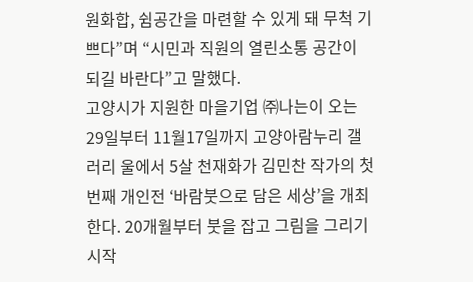원화합, 쉼공간을 마련할 수 있게 돼 무척 기쁘다”며 “시민과 직원의 열린소통 공간이 되길 바란다”고 말했다.
고양시가 지원한 마을기업 ㈜나는이 오는 29일부터 11월17일까지 고양아람누리 갤러리 울에서 5살 천재화가 김민찬 작가의 첫 번째 개인전 ‘바람붓으로 담은 세상’을 개최한다. 20개월부터 붓을 잡고 그림을 그리기 시작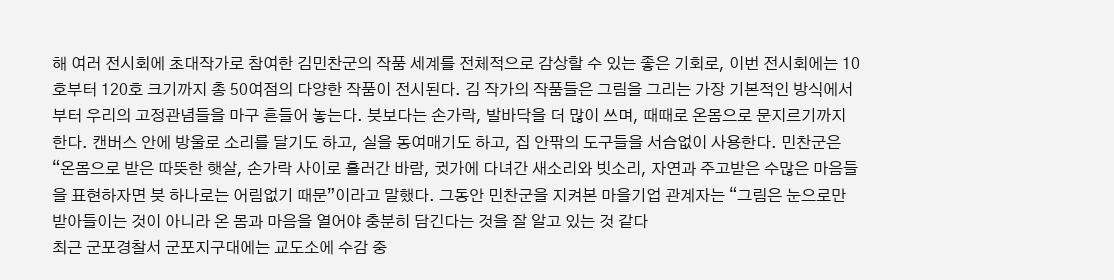해 여러 전시회에 초대작가로 참여한 김민찬군의 작품 세계를 전체적으로 감상할 수 있는 좋은 기회로, 이번 전시회에는 10호부터 120호 크기까지 총 50여점의 다양한 작품이 전시된다. 김 작가의 작품들은 그림을 그리는 가장 기본적인 방식에서부터 우리의 고정관념들을 마구 흔들어 놓는다. 붓보다는 손가락, 발바닥을 더 많이 쓰며, 때때로 온몸으로 문지르기까지 한다. 캔버스 안에 방울로 소리를 달기도 하고, 실을 동여매기도 하고, 집 안팎의 도구들을 서슴없이 사용한다. 민찬군은 “온몸으로 받은 따뜻한 햇살, 손가락 사이로 흘러간 바람, 귓가에 다녀간 새소리와 빗소리, 자연과 주고받은 수많은 마음들을 표현하자면 붓 하나로는 어림없기 때문”이라고 말했다. 그동안 민찬군을 지켜본 마을기업 관계자는 “그림은 눈으로만 받아들이는 것이 아니라 온 몸과 마음을 열어야 충분히 담긴다는 것을 잘 알고 있는 것 같다
최근 군포경찰서 군포지구대에는 교도소에 수감 중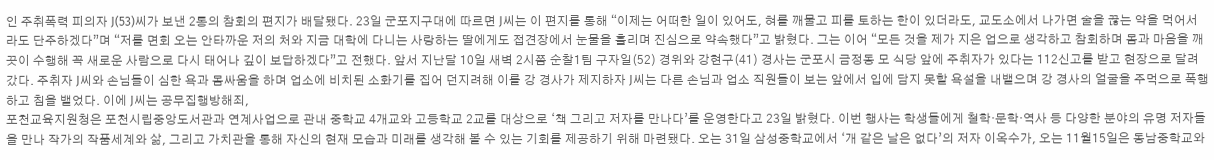인 주취폭력 피의자 J(53)씨가 보낸 2통의 참회의 편지가 배달됐다. 23일 군포지구대에 따르면 J씨는 이 편지를 통해 “이제는 어떠한 일이 있어도, 혀를 깨물고 피를 토하는 한이 있더라도, 교도소에서 나가면 술을 끊는 약을 먹어서라도 단주하겠다”며 “저를 면회 오는 안타까운 저의 처와 지금 대학에 다니는 사랑하는 딸에게도 접견장에서 눈물을 흘리며 진심으로 약속했다”고 밝혔다. 그는 이어 “모든 것을 제가 지은 업으로 생각하고 참회하며 몸과 마음을 깨끗이 수행해 꼭 새로운 사람으로 다시 태어나 깊이 보답하겠다”고 전했다. 앞서 지난달 10일 새벽 2시쯤 순찰1팀 구자일(52) 경위와 강현구(41) 경사는 군포시 금정동 모 식당 앞에 주취자가 있다는 112신고를 받고 현장으로 달려갔다. 주취자 J씨와 손님들이 심한 욕과 몸싸움을 하며 업소에 비치된 소화기를 집어 던지려해 이를 강 경사가 제지하자 J씨는 다른 손님과 업소 직원들이 보는 앞에서 입에 담지 못할 욕설을 내뱉으며 강 경사의 얼굴을 주먹으로 폭행하고 침을 뱉었다. 이에 J씨는 공무집행방해죄,
포천교육지원청은 포천시립중앙도서관과 연계사업으로 관내 중학교 4개교와 고등학교 2교를 대상으로 ‘책 그리고 저자를 만나다’를 운영한다고 23일 밝혔다. 이번 행사는 학생들에게 철학·문학·역사 등 다양한 분야의 유명 저자들을 만나 작가의 작품세계와 삶, 그리고 가치관을 통해 자신의 현재 모습과 미래를 생각해 볼 수 있는 기회를 제공하기 위해 마련됐다. 오는 31일 삼성중학교에서 ‘개 같은 날은 없다’의 저자 이옥수가, 오는 11월15일은 동남중학교와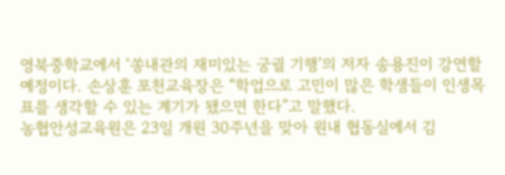영북중학교에서 ‘쏭내관의 재미있는 궁궐 기행’의 저자 송용진이 강연할 예정이다. 손상훈 포천교육장은 “학업으로 고민이 많은 학생들이 인생목표를 생각할 수 있는 계기가 됐으면 한다”고 말했다.
농협안성교육원은 23일 개원 30주년을 맞아 원내 협동실에서 김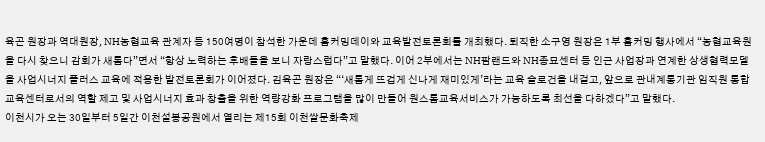육곤 원장과 역대원장, NH농협교육 관계자 등 150여명이 참석한 가운데 홈커밍데이와 교육발전토론회를 개최했다. 퇴직한 소구영 원장은 1부 홈커밍 행사에서 “농협교육원을 다시 찾으니 감회가 새롭다”면서 “항상 노력하는 후배들을 보니 자랑스럽다”고 말했다. 이어 2부에서는 NH팜랜드와 NH종묘센터 등 인근 사업장과 연계한 상생협력모델을 사업시너지 플러스 교육에 적용한 발전토론회가 이어졌다. 김육곤 원장은 “‘새롭게 뜨겁게 신나게 재미있게’라는 교육 슬로건을 내걸고, 앞으로 관내계통기관 임직원 통합교육센터로서의 역할 제고 및 사업시너지 효과 창출을 위한 역량강화 프로그램을 많이 만들어 원스톱교육서비스가 가능하도록 최선을 다하겠다”고 말했다.
이천시가 오는 30일부터 5일간 이천설봉공원에서 열리는 제15회 이천쌀문화축제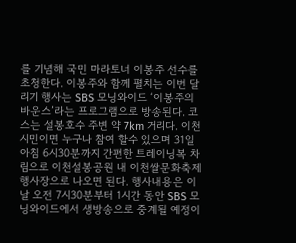를 기념해 국민 마라토너 이봉주 선수를 초청한다. 이봉주와 함께 펼치는 이번 달리기 행사는 SBS 모닝와이드 ‘이봉주의 바운스’라는 프로그램으로 방송된다. 코스는 설봉호수 주변 약 7km 거리다. 이천 시민이면 누구나 참여 할수 있으며 31일 아침 6시30분까지 간편한 트레이닝복 차림으로 이천설봉공원 내 이천쌀문화축제 행사장으로 나오면 된다. 행사내용은 이날 오전 7시30분부터 1시간 동안 SBS 모닝와이드에서 생방송으로 중계될 예정이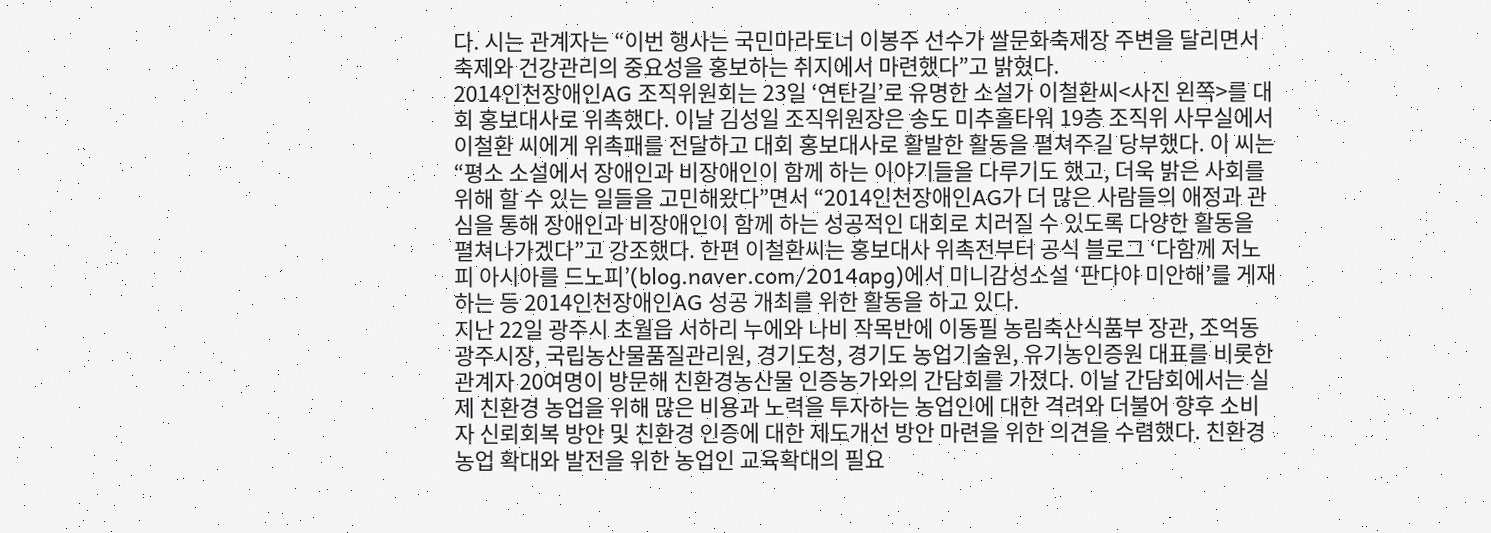다. 시는 관계자는 “이번 행사는 국민마라토너 이봉주 선수가 쌀문화축제장 주변을 달리면서 축제와 건강관리의 중요성을 홍보하는 취지에서 마련했다”고 밝혔다.
2014인천장애인AG 조직위원회는 23일 ‘연탄길’로 유명한 소설가 이철환씨<사진 왼쪽>를 대회 홍보대사로 위촉했다. 이날 김성일 조직위원장은 송도 미추홀타워 19층 조직위 사무실에서 이철환 씨에게 위촉패를 전달하고 대회 홍보대사로 활발한 활동을 펼쳐주길 당부했다. 이 씨는 “평소 소설에서 장애인과 비장애인이 함께 하는 이야기들을 다루기도 했고, 더욱 밝은 사회를 위해 할 수 있는 일들을 고민해왔다”면서 “2014인천장애인AG가 더 많은 사람들의 애정과 관심을 통해 장애인과 비장애인이 함께 하는 성공적인 대회로 치러질 수 있도록 다양한 활동을 펼쳐나가겠다”고 강조했다. 한편 이철환씨는 홍보대사 위촉전부터 공식 블로그 ‘다함께 저노피 아시아를 드노피’(blog.naver.com/2014apg)에서 미니감성소설 ‘판다야 미안해’를 게재하는 등 2014인천장애인AG 성공 개최를 위한 활동을 하고 있다.
지난 22일 광주시 초월읍 서하리 누에와 나비 작목반에 이동필 농림축산식품부 장관, 조억동 광주시장, 국립농산물품질관리원, 경기도청, 경기도 농업기술원, 유기농인증원 대표를 비롯한 관계자 20여명이 방문해 친환경농산물 인증농가와의 간담회를 가졌다. 이날 간담회에서는 실제 친환경 농업을 위해 많은 비용과 노력을 투자하는 농업인에 대한 격려와 더불어 향후 소비자 신뢰회복 방안 및 친환경 인증에 대한 제도개선 방안 마련을 위한 의견을 수렴했다. 친환경 농업 확대와 발전을 위한 농업인 교육확대의 필요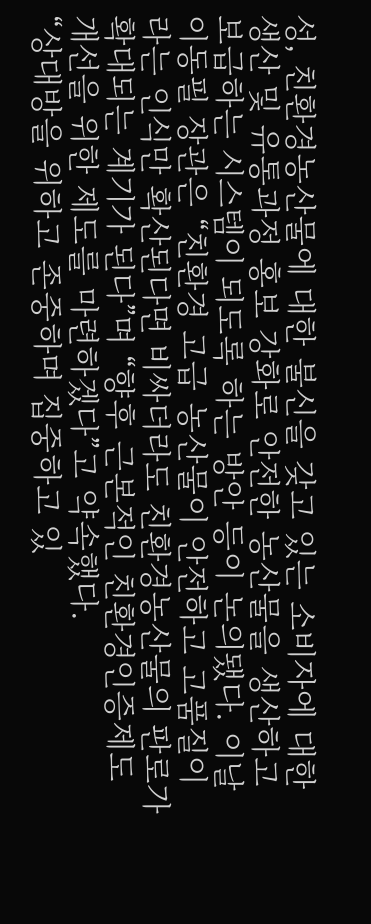성, 친환경농산물에 대한 불신을 갖고 있는 소비자에 대한 생산 및 유통과정 홍보 강화로 안전한 농산물을 생산하고 보급하는 시스템이 되도록 하는 방안 등이 논의됐다. 이날 이동필 장관은 “친환경 고급 농산물이 안전하고 고품질이라는 인식만 확산된다면 비싸더라도 친환경농산물의 판로가 확대되는 계기가 된다”며 “향후 근본적인 친환경인증제도 개선을 위한 제도를 마련하겠다”고 약속했다.
“상대방을 위하고 존중하며 집중하고 있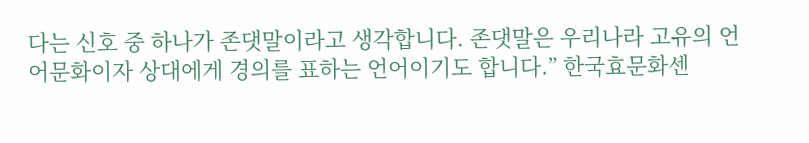다는 신호 중 하나가 존댓말이라고 생각합니다. 존댓말은 우리나라 고유의 언어문화이자 상대에게 경의를 표하는 언어이기도 합니다.” 한국효문화센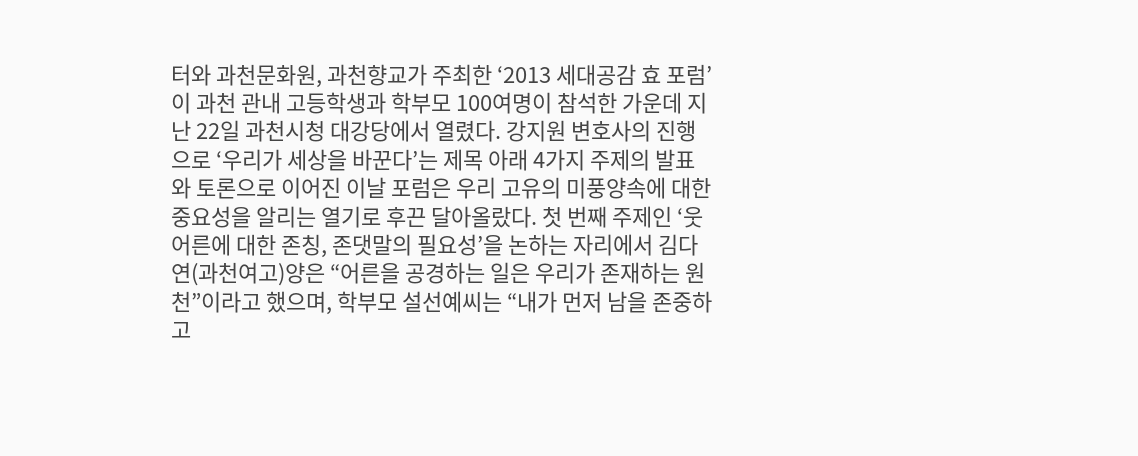터와 과천문화원, 과천향교가 주최한 ‘2013 세대공감 효 포럼’이 과천 관내 고등학생과 학부모 100여명이 참석한 가운데 지난 22일 과천시청 대강당에서 열렸다. 강지원 변호사의 진행으로 ‘우리가 세상을 바꾼다’는 제목 아래 4가지 주제의 발표와 토론으로 이어진 이날 포럼은 우리 고유의 미풍양속에 대한 중요성을 알리는 열기로 후끈 달아올랐다. 첫 번째 주제인 ‘웃어른에 대한 존칭, 존댓말의 필요성’을 논하는 자리에서 김다연(과천여고)양은 “어른을 공경하는 일은 우리가 존재하는 원천”이라고 했으며, 학부모 설선예씨는 “내가 먼저 남을 존중하고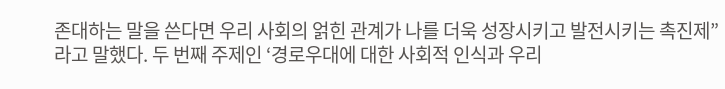존대하는 말을 쓴다면 우리 사회의 얽힌 관계가 나를 더욱 성장시키고 발전시키는 촉진제”라고 말했다. 두 번째 주제인 ‘경로우대에 대한 사회적 인식과 우리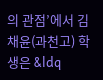의 관점’에서 김채윤(과천고) 학생은 &ldq